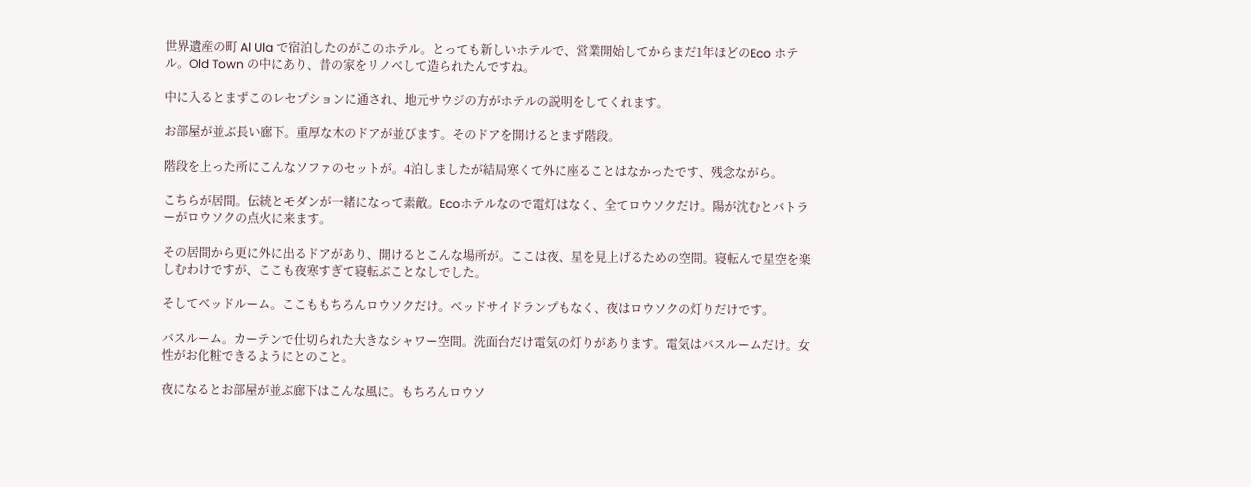世界遺産の町 Al Ula で宿泊したのがこのホテル。とっても新しいホテルで、営業開始してからまだ1年ほどのEco ホテル。Old Town の中にあり、昔の家をリノベして造られたんですね。

中に入るとまずこのレセプションに通され、地元サウジの方がホテルの説明をしてくれます。

お部屋が並ぶ長い廊下。重厚な木のドアが並びます。そのドアを開けるとまず階段。

階段を上った所にこんなソファのセットが。4泊しましたが結局寒くて外に座ることはなかったです、残念ながら。

こちらが居間。伝統とモダンが一緒になって素敵。Ecoホテルなので電灯はなく、全てロウソクだけ。陽が沈むとバトラーがロウソクの点火に来ます。

その居間から更に外に出るドアがあり、開けるとこんな場所が。ここは夜、星を見上げるための空間。寝転んで星空を楽しむわけですが、ここも夜寒すぎて寝転ぶことなしでした。

そしてベッドルーム。ここももちろんロウソクだけ。ベッドサイドランプもなく、夜はロウソクの灯りだけです。

バスルーム。カーテンで仕切られた大きなシャワー空間。洗面台だけ電気の灯りがあります。電気はバスルームだけ。女性がお化粧できるようにとのこと。

夜になるとお部屋が並ぶ廊下はこんな風に。もちろんロウソ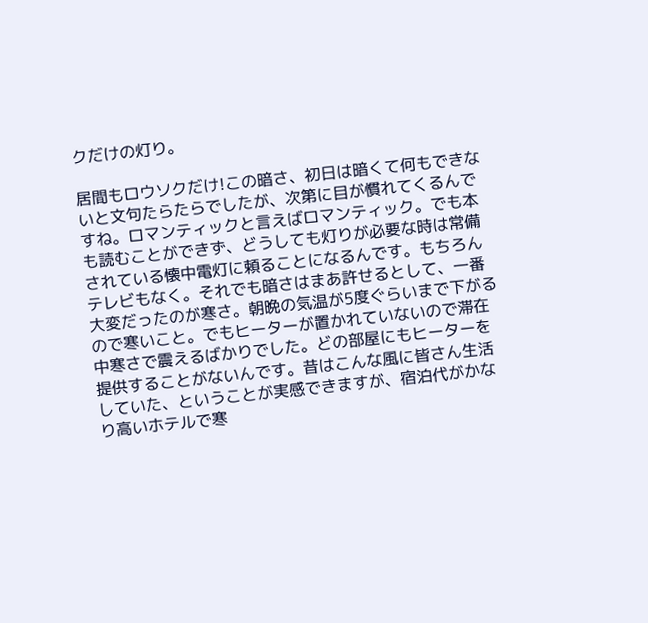クだけの灯り。

居間もロウソクだけ!この暗さ、初日は暗くて何もできないと文句たらたらでしたが、次第に目が慣れてくるんですね。ロマンティックと言えばロマンティック。でも本も読むことができず、どうしても灯りが必要な時は常備されている懐中電灯に頼ることになるんです。もちろんテレビもなく。それでも暗さはまあ許せるとして、一番大変だったのが寒さ。朝晩の気温が5度ぐらいまで下がるので寒いこと。でもヒーターが置かれていないので滞在中寒さで震えるばかりでした。どの部屋にもヒーターを提供することがないんです。昔はこんな風に皆さん生活していた、ということが実感できますが、宿泊代がかなり高いホテルで寒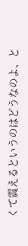くて震えるというのはどうなのよ、と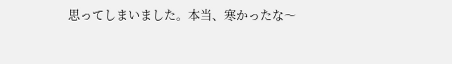思ってしまいました。本当、寒かったな〜